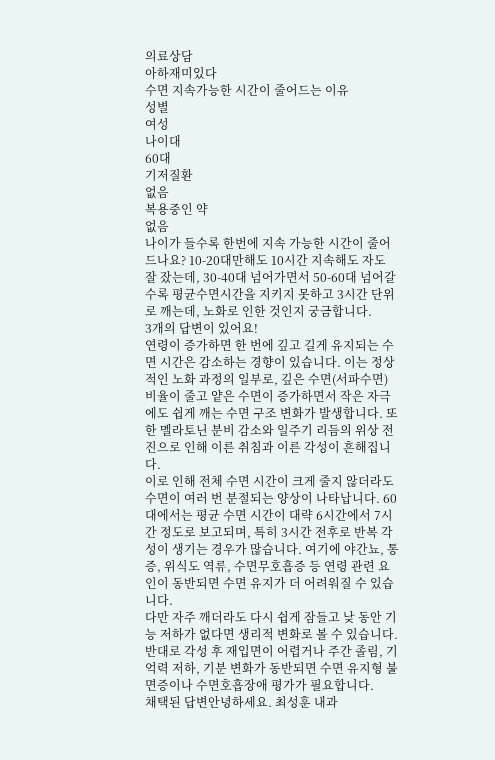의료상담
아하재미있다
수면 지속가능한 시간이 줄어드는 이유
성별
여성
나이대
60대
기저질환
없음
복용중인 약
없음
나이가 들수록 한번에 지속 가능한 시간이 줄어드나요? 10-20대만해도 10시간 지속해도 자도 잘 잤는데, 30-40대 넘어가면서 50-60대 넘어갈 수록 평균수면시간을 지키지 못하고 3시간 단위로 깨는데, 노화로 인한 것인지 궁금합니다.
3개의 답변이 있어요!
연령이 증가하면 한 번에 깊고 길게 유지되는 수면 시간은 감소하는 경향이 있습니다. 이는 정상적인 노화 과정의 일부로, 깊은 수면(서파수면) 비율이 줄고 얕은 수면이 증가하면서 작은 자극에도 쉽게 깨는 수면 구조 변화가 발생합니다. 또한 멜라토닌 분비 감소와 일주기 리듬의 위상 전진으로 인해 이른 취침과 이른 각성이 흔해집니다.
이로 인해 전체 수면 시간이 크게 줄지 않더라도 수면이 여러 번 분절되는 양상이 나타납니다. 60대에서는 평균 수면 시간이 대략 6시간에서 7시간 정도로 보고되며, 특히 3시간 전후로 반복 각성이 생기는 경우가 많습니다. 여기에 야간뇨, 통증, 위식도 역류, 수면무호흡증 등 연령 관련 요인이 동반되면 수면 유지가 더 어려워질 수 있습니다.
다만 자주 깨더라도 다시 쉽게 잠들고 낮 동안 기능 저하가 없다면 생리적 변화로 볼 수 있습니다. 반대로 각성 후 재입면이 어렵거나 주간 졸림, 기억력 저하, 기분 변화가 동반되면 수면 유지형 불면증이나 수면호흡장애 평가가 필요합니다.
채택된 답변안녕하세요. 최성훈 내과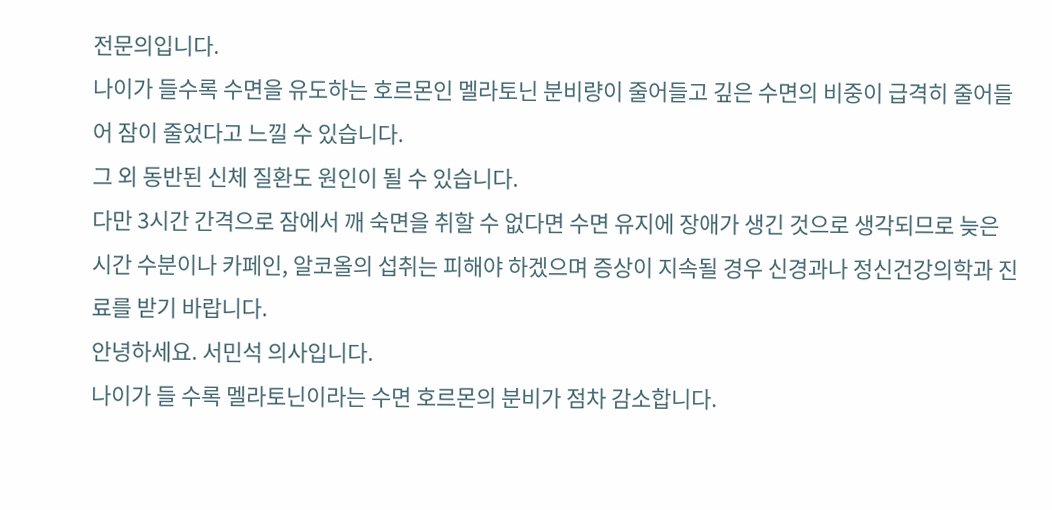전문의입니다.
나이가 들수록 수면을 유도하는 호르몬인 멜라토닌 분비량이 줄어들고 깊은 수면의 비중이 급격히 줄어들어 잠이 줄었다고 느낄 수 있습니다.
그 외 동반된 신체 질환도 원인이 될 수 있습니다.
다만 3시간 간격으로 잠에서 깨 숙면을 취할 수 없다면 수면 유지에 장애가 생긴 것으로 생각되므로 늦은 시간 수분이나 카페인, 알코올의 섭취는 피해야 하겠으며 증상이 지속될 경우 신경과나 정신건강의학과 진료를 받기 바랍니다.
안녕하세요. 서민석 의사입니다.
나이가 들 수록 멜라토닌이라는 수면 호르몬의 분비가 점차 감소합니다.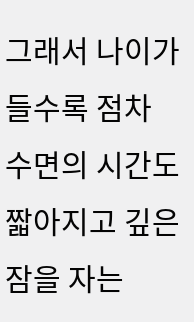그래서 나이가 들수록 점차 수면의 시간도 짧아지고 깊은 잠을 자는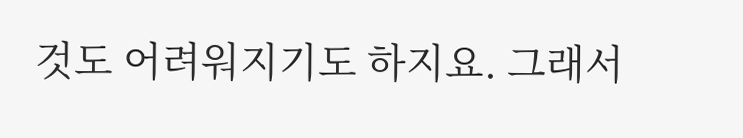것도 어려워지기도 하지요. 그래서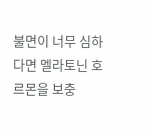불면이 너무 심하다면 멜라토닌 호르몬을 보충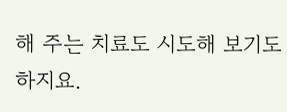해 주는 치료도 시도해 보기도 하지요.